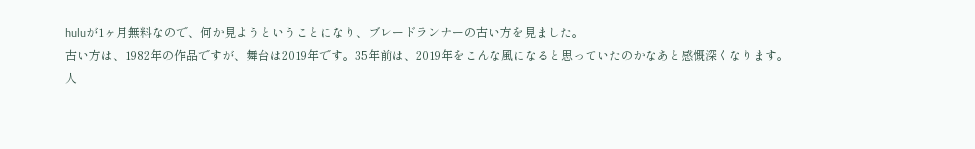huluが1ヶ月無料なので、何か見ようということになり、ブレードランナーの古い方を見ました。
古い方は、1982年の作品ですが、舞台は2019年です。35年前は、2019年をこんな風になると思っていたのかなあと感慨深くなります。
人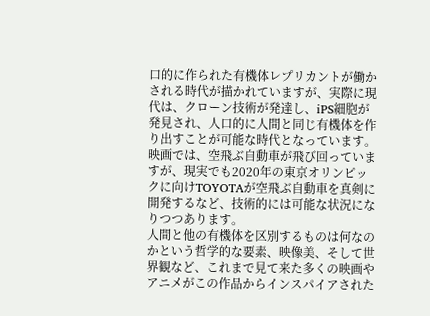口的に作られた有機体レプリカントが働かされる時代が描かれていますが、実際に現代は、クローン技術が発達し、iPS細胞が発見され、人口的に人間と同じ有機体を作り出すことが可能な時代となっています。
映画では、空飛ぶ自動車が飛び回っていますが、現実でも2020年の東京オリンピックに向けTOYOTAが空飛ぶ自動車を真剣に開発するなど、技術的には可能な状況になりつつあります。
人間と他の有機体を区別するものは何なのかという哲学的な要素、映像美、そして世界観など、これまで見て来た多くの映画やアニメがこの作品からインスパイアされた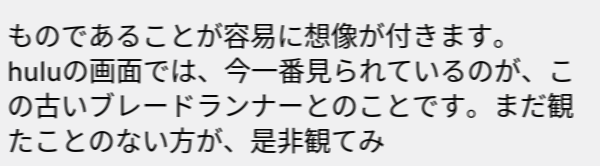ものであることが容易に想像が付きます。
huluの画面では、今一番見られているのが、この古いブレードランナーとのことです。まだ観たことのない方が、是非観てみ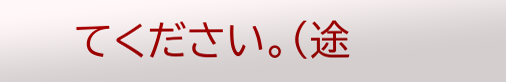てください。(途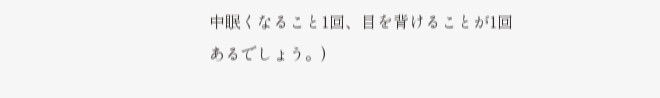中眠くなること1回、目を背けることが1回あるでしょう。)